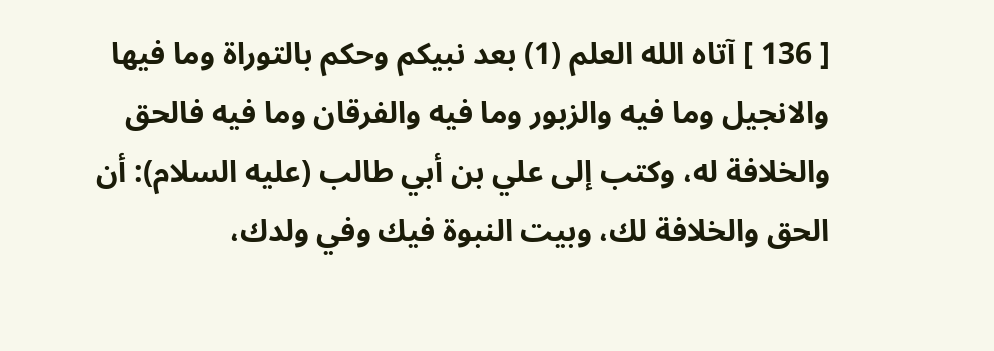[ 136 ] آتاه الله العلم (1) بعد نبيكم وحكم بالتوراة وما فيها والانجيل وما فيه والزبور وما فيه والفرقان وما فيه فالحق والخلافة له، وكتب إلى علي بن أبي طالب (عليه السلام): أن الحق والخلافة لك، وبيت النبوة فيك وفي ولدك،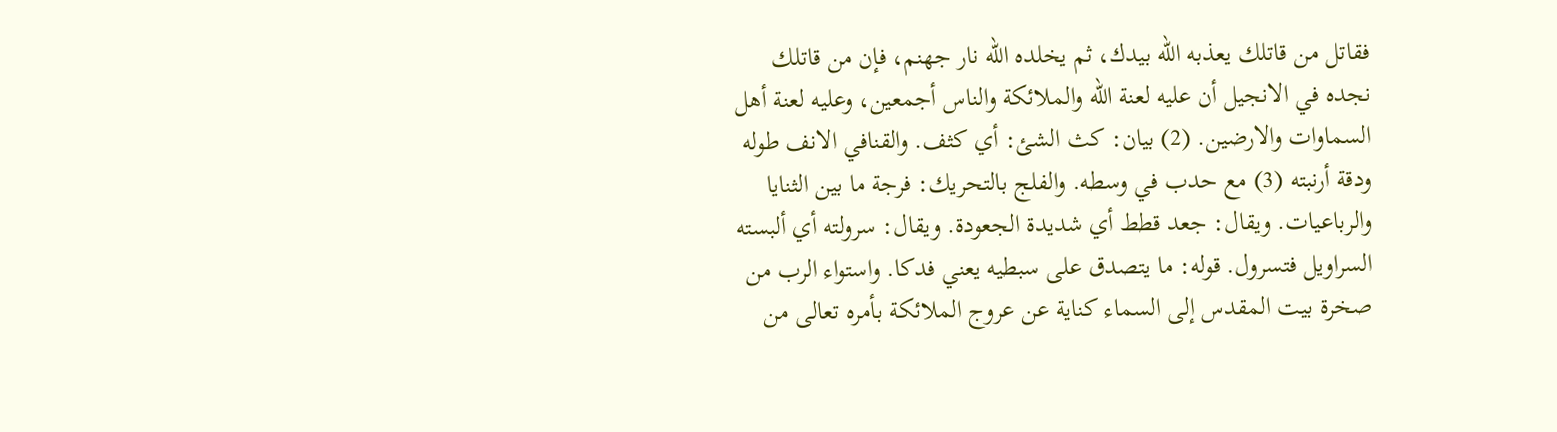فقاتل من قاتلك يعذبه الله بيدك، ثم يخلده الله نار جهنم، فإن من قاتلك نجده في الانجيل أن عليه لعنة الله والملائكة والناس أجمعين، وعليه لعنة أهل السماوات والارضين. (2) بيان: كث الشئ: أي كثف. والقنافي الانف طوله ودقة أرنبته (3) مع حدب في وسطه. والفلج بالتحريك: فرجة ما بين الثنايا والرباعيات. ويقال: جعد قطط أي شديدة الجعودة. ويقال: سرولته أي ألبسته السراويل فتسرول. قوله: ما يتصدق على سبطيه يعني فدكا. واستواء الرب من صخرة بيت المقدس إلى السماء كناية عن عروج الملائكة بأمره تعالى من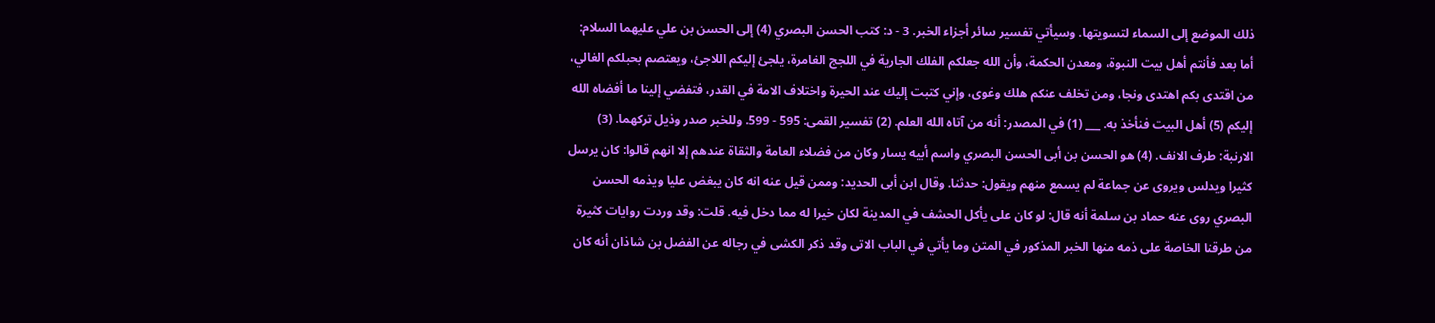ذلك الموضع إلى السماء لتسويتها. وسيأتي تفسير سائر أجزاء الخبر. 3 - د: كتب الحسن البصري (4) إلى الحسن بن علي عليهما السلام: أما بعد فأنتم أهل بيت النبوة، ومعدن الحكمة، وأن الله جعلكم الفلك الجارية في اللجج الغامرة، يلجئ إليكم اللاجئ، ويعتصم بحبلكم الغالي، من اقتدى بكم اهتدى ونجا، ومن تخلف عنكم هلك وغوى، وإني كتبت إليك عند الحيرة واختلاف الامة في القدر، فتفضي إلينا ما أفضاه الله إليكم (5) أهل البيت فنأخذ به. ___ (1) في المصدر: أنه من آتاه الله العلم. (2) تفسير القمى: 595 - 599. وللخبر صدر وذيل تركهما. (3) الارنبة: طرف الانف. (4) هو الحسن بن أبى الحسن البصري واسم أبيه يسار وكان من فضلاء العامة والثقاة عندهم إلا انهم قالوا: كان يرسل كثيرا ويدلس ويروى عن جماعة لم يسمع منهم ويقول: حدثنا. وقال ابن أبى الحديد: وممن قيل عنه انه كان يبغض عليا ويذمه الحسن البصري روى عنه حماد بن سلمة أنه قال: لو كان على يأكل الحشف في المدينة لكان خيرا له مما دخل فيه. قلت: وقد وردت روايات كثيرة من طرقنا الخاصة على ذمه منها الخبر المذكور في المتن وما يأتي في الباب الاتى وقد ذكر الكشى في رجاله عن الفضل بن شاذان أنه كان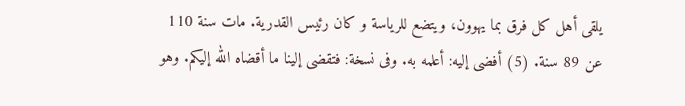يلقى أهل كل فرق بما يهوون، ويتضع للرياسة و كان رئيس القدرية. مات سنة 110 عن 89 سنة. (5) أفضى إليه: أعلمه به. وفى نسخة: فتقضى إلينا ما أقضاه الله إليكم. وهو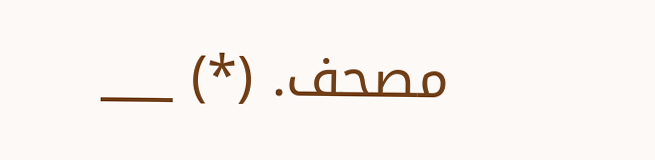مصحف. (*) ___